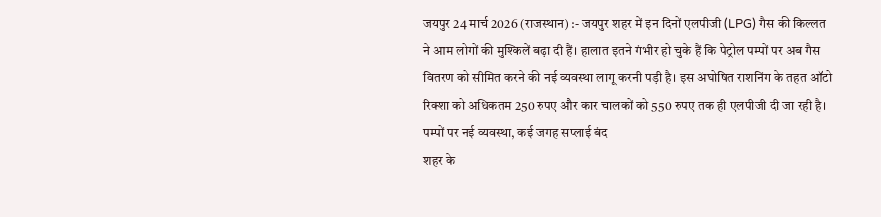जयपुर 24 मार्च 2026 (राजस्थान) :- जयपुर शहर में इन दिनों एलपीजी (LPG) गैस की किल्लत ने आम लोगों की मुश्किलें बढ़ा दी हैं। हालात इतने गंभीर हो चुके हैं कि पेट्रोल पम्पों पर अब गैस वितरण को सीमित करने की नई व्यवस्था लागू करनी पड़ी है। इस अघोषित राशनिंग के तहत ऑटो रिक्शा को अधिकतम 250 रुपए और कार चालकों को 550 रुपए तक ही एलपीजी दी जा रही है।
पम्पों पर नई व्यवस्था, कई जगह सप्लाई बंद
शहर के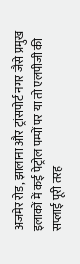अजमेर रोड, झालाना और ट्रांसपोर्ट नगर जैसे प्रमुख इलाकों में कई पेट्रोल पम्पों पर या तो एलपीजी की सप्लाई पूरी तरह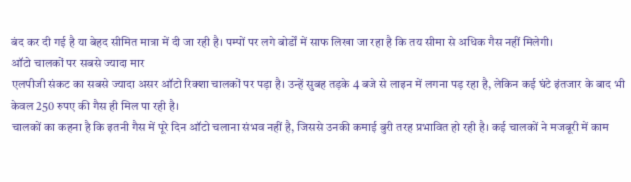बंद कर दी गई है या बेहद सीमित मात्रा में दी जा रही है। पम्पों पर लगे बोर्डों में साफ लिखा जा रहा है कि तय सीमा से अधिक गैस नहीं मिलेगी।
ऑटो चालकों पर सबसे ज्यादा मार
एलपीजी संकट का सबसे ज्यादा असर ऑटो रिक्शा चालकों पर पड़ा है। उन्हें सुबह तड़के 4 बजे से लाइन में लगना पड़ रहा है, लेकिन कई घंटे इंतजार के बाद भी केवल 250 रुपए की गैस ही मिल पा रही है।
चालकों का कहना है कि इतनी गैस में पूरे दिन ऑटो चलाना संभव नहीं है, जिससे उनकी कमाई बुरी तरह प्रभावित हो रही है। कई चालकों ने मजबूरी में काम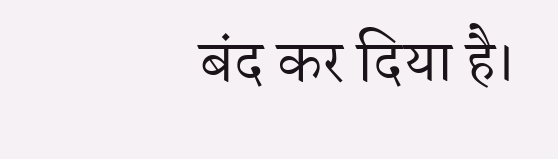बंद कर दिया है।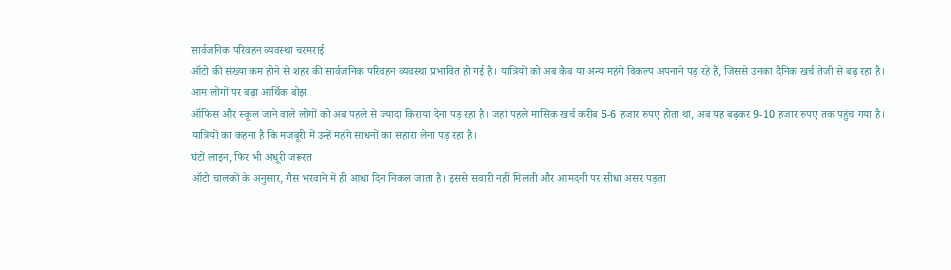सार्वजनिक परिवहन व्यवस्था चरमराई
ऑटो की संख्या कम होने से शहर की सार्वजनिक परिवहन व्यवस्था प्रभावित हो गई है। यात्रियों को अब कैब या अन्य महंगे विकल्प अपनाने पड़ रहे हैं, जिससे उनका दैनिक खर्च तेजी से बढ़ रहा है।
आम लोगों पर बढ़ा आर्थिक बोझ
ऑफिस और स्कूल जाने वाले लोगों को अब पहले से ज्यादा किराया देना पड़ रहा है। जहां पहले मासिक खर्च करीब 5-6 हजार रुपए होता था, अब यह बढ़कर 9-10 हजार रुपए तक पहुंच गया है।
यात्रियों का कहना है कि मजबूरी में उन्हें महंगे साधनों का सहारा लेना पड़ रहा है।
घंटों लाइन, फिर भी अधूरी जरूरत
ऑटो चालकों के अनुसार, गैस भरवाने में ही आधा दिन निकल जाता है। इससे सवारी नहीं मिलती और आमदनी पर सीधा असर पड़ता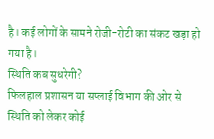है। कई लोगों के सामने रोजी-रोटी का संकट खड़ा हो गया है।
स्थिति कब सुधरेगी?
फिलहाल प्रशासन या सप्लाई विभाग की ओर से स्थिति को लेकर कोई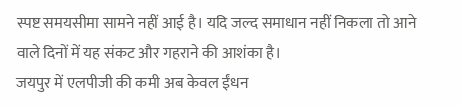स्पष्ट समयसीमा सामने नहीं आई है। यदि जल्द समाधान नहीं निकला तो आने वाले दिनों में यह संकट और गहराने की आशंका है।
जयपुर में एलपीजी की कमी अब केवल ईंधन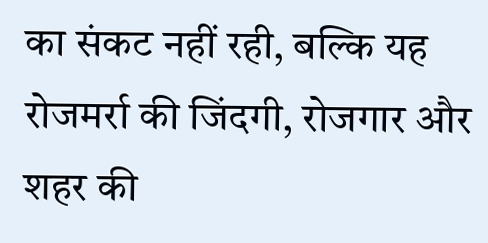का संकट नहीं रही, बल्कि यह रोजमर्रा की जिंदगी, रोजगार और शहर की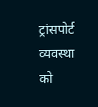ट्रांसपोर्ट व्यवस्था को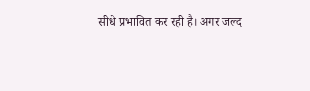सीधे प्रभावित कर रही है। अगर जल्द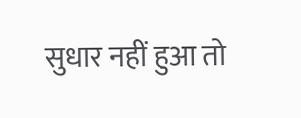सुधार नहीं हुआ तो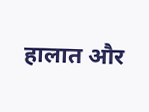हालात और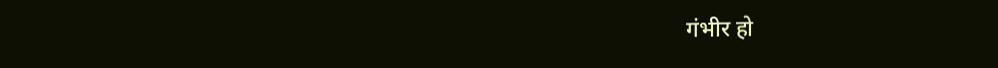गंभीर हो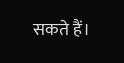सकते हैं।